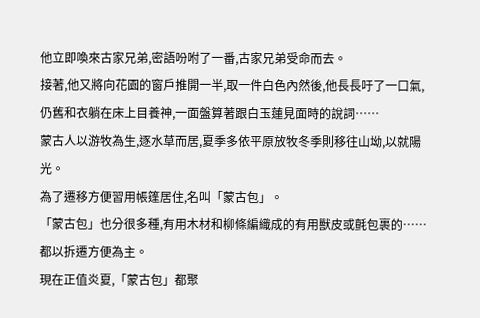他立即喚來古家兄弟,密語吩咐了一番,古家兄弟受命而去。
接著,他又將向花園的窗戶推開一半,取一件白色內然後,他長長吁了一口氣,仍舊和衣躺在床上目養神,一面盤算著跟白玉蓮見面時的說詞……
蒙古人以游牧為生,逐水草而居,夏季多依平原放牧冬季則移往山坳,以就陽光。
為了遷移方便習用帳篷居住,名叫「蒙古包」。
「蒙古包」也分很多種,有用木材和柳條編織成的有用獸皮或氈包裹的……
都以拆遷方便為主。
現在正值炎夏,「蒙古包」都聚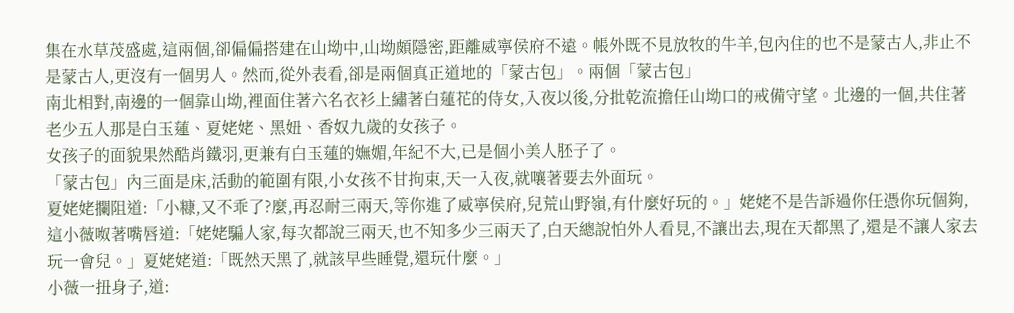集在水草茂盛處,這兩個,卻偏偏搭建在山坳中,山坳頗隱密,距離威寧侯府不遠。帳外既不見放牧的牛羊,包內住的也不是蒙古人,非止不是蒙古人,更沒有一個男人。然而,從外表看,卻是兩個真正道地的「蒙古包」。兩個「蒙古包」
南北相對,南邊的一個靠山坳,裡面住著六名衣衫上繡著白蓮花的侍女,入夜以後,分批乾流擔任山坳口的戒備守望。北邊的一個,共住著老少五人那是白玉蓮、夏姥姥、黑妞、香奴九歲的女孩子。
女孩子的面貌果然酷肖鐵羽,更兼有白玉蓮的嫵媚,年紀不大,已是個小美人胚子了。
「蒙古包」內三面是床,活動的範圍有限,小女孩不甘拘束,天一入夜,就嚷著要去外面玩。
夏姥姥攔阻道:「小糠,又不乖了?麼,再忍耐三兩天,等你進了威寧侯府,兒荒山野嶺,有什麼好玩的。」姥姥不是告訴過你任憑你玩個夠,這小薇呶著嘴唇道:「姥姥騙人家,每次都說三兩天,也不知多少三兩天了,白天總說怕外人看見,不讓出去,現在天都黑了,還是不讓人家去玩一會兒。」夏姥姥道:「既然天黑了,就該早些睡覺,還玩什麼。」
小薇一扭身子,道: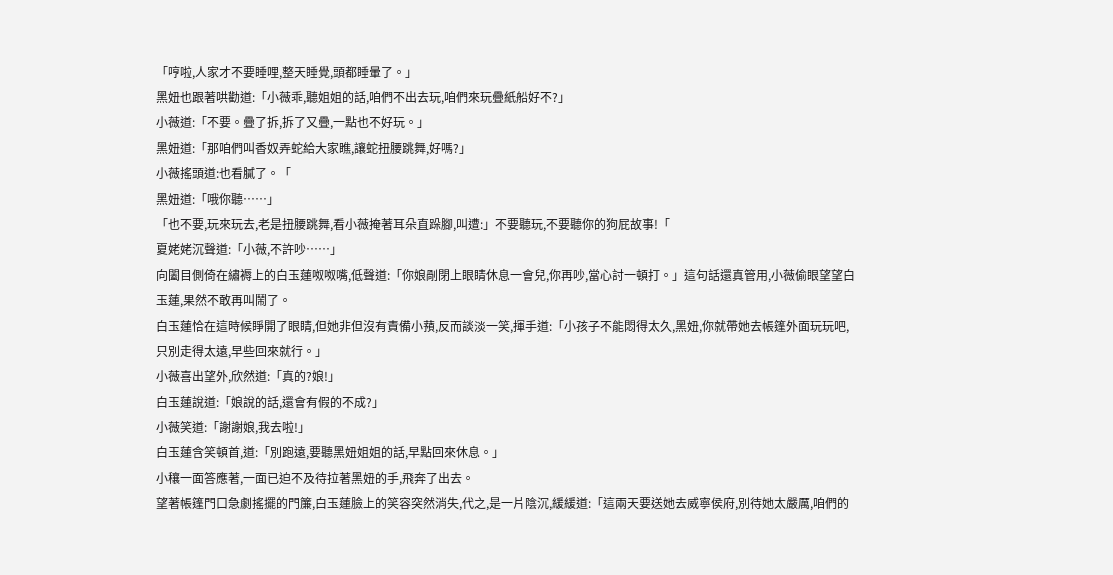「哼啦,人家才不要睡哩,整天睡覺,頭都睡暈了。」
黑妞也跟著哄勸道:「小薇乖,聽姐姐的話,咱們不出去玩,咱們來玩疊紙船好不?」
小薇道:「不要。疊了拆,拆了又疊,一點也不好玩。」
黑妞道:「那咱們叫香奴弄蛇給大家瞧,讓蛇扭腰跳舞,好嗎?」
小薇搖頭道:也看膩了。「
黑妞道:「哦你聽……」
「也不要,玩來玩去,老是扭腰跳舞,看小薇掩著耳朵直跺腳,叫遭:」不要聽玩,不要聽你的狗屁故事!「
夏姥姥沉聲道:「小薇,不許吵……」
向闔目側倚在繡褥上的白玉蓮呶呶嘴,低聲道:「你娘剮閉上眼睛休息一會兒,你再吵,當心討一頓打。」這句話還真管用,小薇偷眼望望白玉蓮,果然不敢再叫鬧了。
白玉蓮恰在這時候睜開了眼睛,但她非但沒有責備小蕷,反而談淡一笑,揮手道:「小孩子不能悶得太久,黑妞,你就帶她去帳篷外面玩玩吧,只別走得太遠,早些回來就行。」
小薇喜出望外,欣然道:「真的?娘!」
白玉蓮說道:「娘說的話,還會有假的不成?」
小薇笑道:「謝謝娘,我去啦!」
白玉蓮含笑頓首,道:「別跑遠,要聽黑妞姐姐的話,早點回來休息。」
小穰一面答應著,一面已迫不及待拉著黑妞的手,飛奔了出去。
望著帳篷門口急劇搖擺的門簾,白玉蓮臉上的笑容突然消失,代之,是一片陰沉,緩緩道:「這兩天要送她去威寧侯府,別待她太嚴厲,咱們的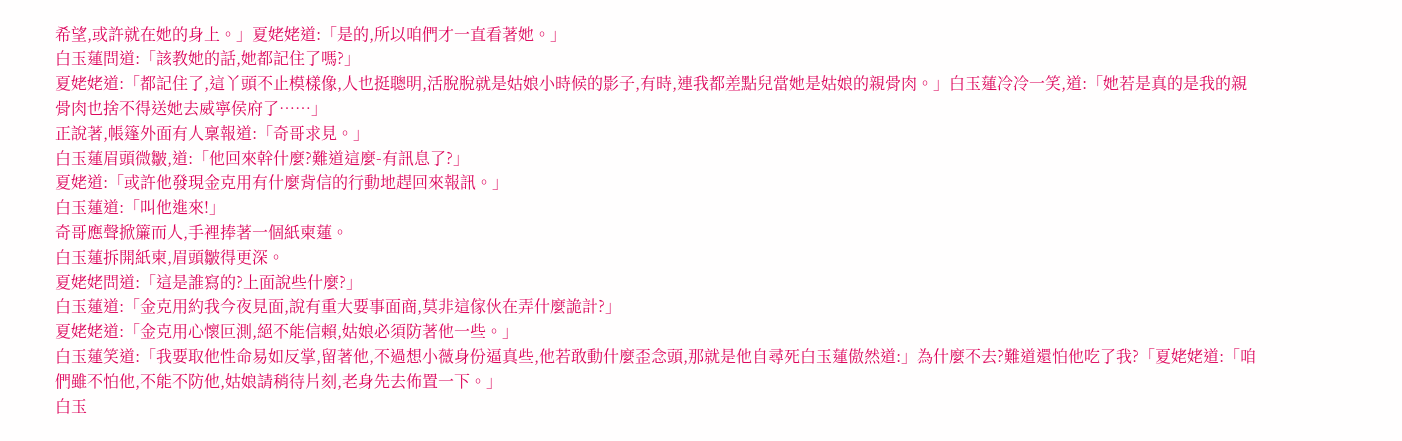希望,或許就在她的身上。」夏姥姥道:「是的,所以咱們才一直看著她。」
白玉蓮問道:「該教她的話,她都記住了嗎?」
夏姥姥道:「都記住了,這丫頭不止模樣像,人也挺聰明,活脫脫就是姑娘小時候的影子,有時,連我都差點兒當她是姑娘的親骨肉。」白玉蓮冷冷一笑,道:「她若是真的是我的親骨肉也捨不得送她去威寧侯府了……」
正說著,帳篷外面有人稟報道:「奇哥求見。」
白玉蓮眉頭微皺,道:「他回來幹什麼?難道這麼-有訊息了?」
夏姥道:「或許他發現金克用有什麼背信的行動地趕回來報訊。」
白玉蓮道:「叫他進來!」
奇哥應聲掀簾而人,手裡捧著一個紙柬蓮。
白玉蓮拆開紙柬,眉頭皺得更深。
夏姥姥問道:「這是誰寫的?上面說些什麼?」
白玉蓮道:「金克用約我今夜見面,說有重大要事面商,莫非這傢伙在弄什麼詭計?」
夏姥姥道:「金克用心懷叵測,絕不能信賴,姑娘必須防著他一些。」
白玉蓮笑道:「我要取他性命易如反掌,留著他,不過想小薇身份逼真些,他若敢動什麼歪念頭,那就是他自尋死白玉蓮傲然道:」為什麼不去?難道還怕他吃了我?「夏姥姥道:「咱們雖不怕他,不能不防他,姑娘請稍待片刻,老身先去佈置一下。」
白玉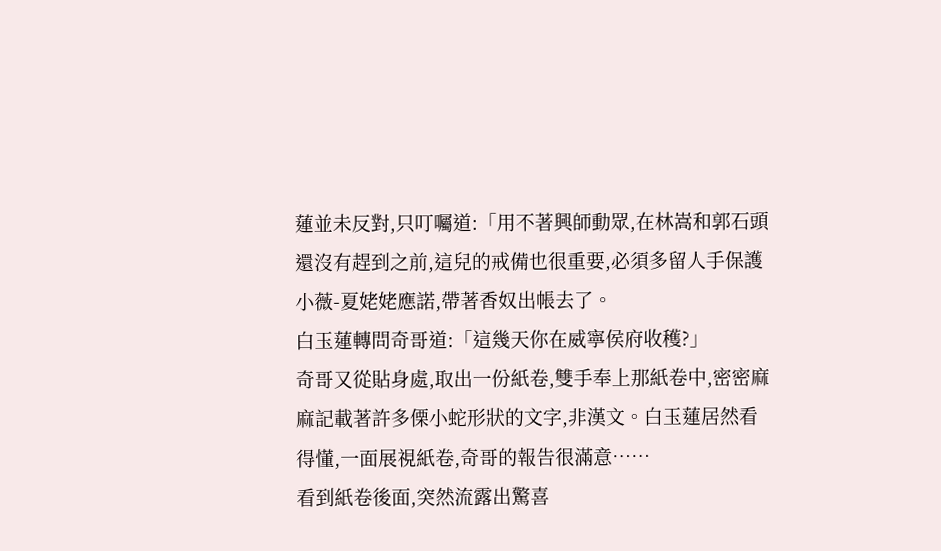蓮並未反對,只叮囑道:「用不著興師動眾,在林嵩和郭石頭還沒有趕到之前,這兒的戒備也很重要,必須多留人手保護小薇-夏姥姥應諾,帶著香奴出帳去了。
白玉蓮轉問奇哥道:「這幾天你在威寧侯府收穫?」
奇哥又從貼身處,取出一份紙卷,雙手奉上那紙卷中,密密麻麻記載著許多傈小蛇形狀的文字,非漢文。白玉蓮居然看得懂,一面展視紙卷,奇哥的報告很滿意……
看到紙卷後面,突然流露出驚喜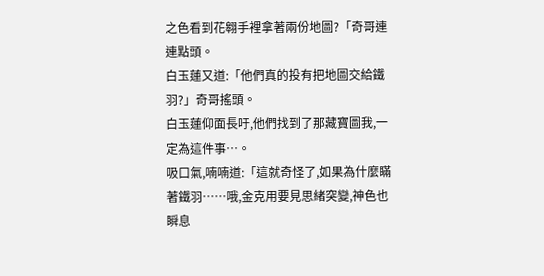之色看到花翱手裡拿著兩份地圖?「奇哥連連點頭。
白玉蓮又道:「他們真的投有把地圖交給鐵羽?」奇哥搖頭。
白玉蓮仰面長吁,他們找到了那藏寶圖我,一定為這件事…。
吸口氣,喃喃道:「這就奇怪了,如果為什麼瞞著鐵羽……哦,金克用要見思緒突變,神色也瞬息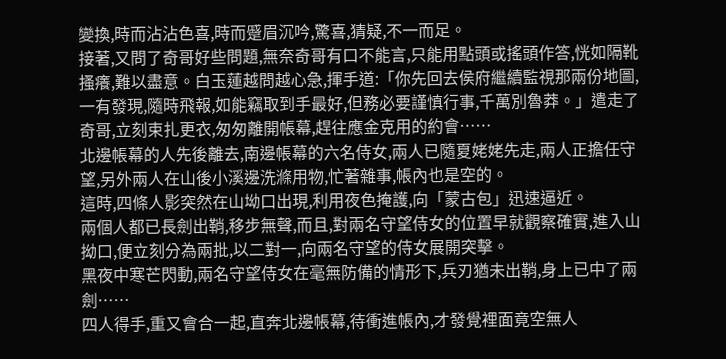變換,時而沾沾色喜,時而蹙眉沉吟,驚喜,猜疑,不一而足。
接著,又問了奇哥好些問題,無奈奇哥有口不能言,只能用點頭或搖頭作答,恍如隔靴搔癢,難以盡意。白玉蓮越問越心急,揮手道:「你先回去侯府繼續監視那兩份地圖,一有發現,隨時飛報,如能竊取到手最好,但務必要謹慎行事,千萬別魯莽。」遣走了奇哥,立刻束扎更衣,匆匆離開帳幕,趕往應金克用的約會……
北邊帳幕的人先後離去,南邊帳幕的六名侍女,兩人已隨夏姥姥先走,兩人正擔任守望,另外兩人在山後小溪邊洗滌用物,忙著雜事,帳內也是空的。
這時,四條人影突然在山坳口出現,利用夜色掩護,向「蒙古包」迅速逼近。
兩個人都已長劍出鞘,移步無聲,而且,對兩名守望侍女的位置早就觀察確實,進入山拗口,便立刻分為兩批,以二對一,向兩名守望的侍女展開突擊。
黑夜中寒芒閃動,兩名守望侍女在毫無防備的情形下,兵刃猶未出鞘,身上已中了兩劍……
四人得手,重又會合一起,直奔北邊帳幕,待衝進帳內,才發覺裡面竟空無人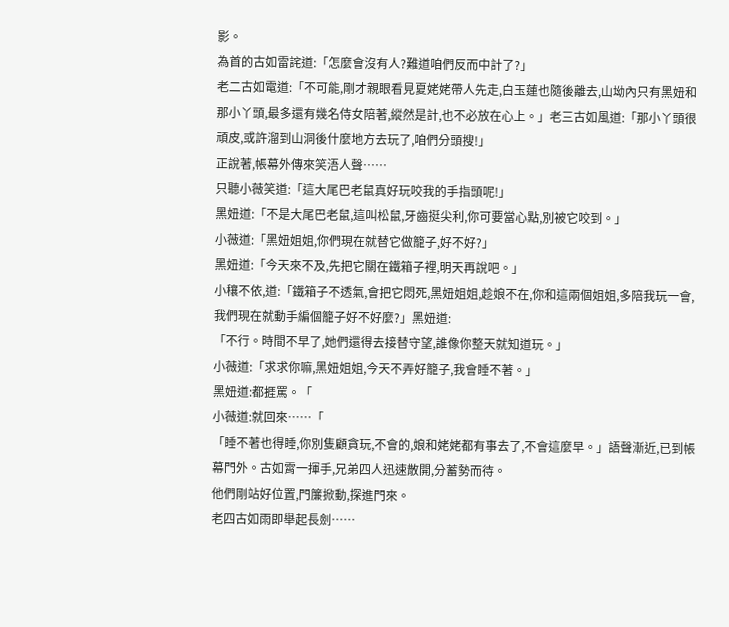影。
為首的古如雷詫道:「怎麼會沒有人?難道咱們反而中計了?」
老二古如電道:「不可能,剛才親眼看見夏姥姥帶人先走,白玉蓮也隨後離去,山坳內只有黑妞和那小丫頭,最多還有幾名侍女陪著,縱然是計,也不必放在心上。」老三古如風道:「那小丫頭很頑皮,或許溜到山洞後什麼地方去玩了,咱們分頭搜!」
正說著,帳幕外傳來笑浯人聲……
只聽小薇笑道:「這大尾巴老鼠真好玩咬我的手指頭呢!」
黑妞道:「不是大尾巴老鼠,這叫松鼠,牙齒挺尖利,你可要當心點,別被它咬到。」
小薇道:「黑妞姐姐,你們現在就替它做籠子,好不好?」
黑妞道:「今天來不及,先把它關在鐵箱子裡,明天再說吧。」
小穰不依,道:「鐵箱子不透氣,會把它悶死,黑妞姐姐,趁娘不在,你和這兩個姐姐,多陪我玩一會,我們現在就動手編個籠子好不好麼?」黑妞道:
「不行。時間不早了,她們還得去接替守望,誰像你整天就知道玩。」
小薇道:「求求你嘛,黑妞姐姐,今天不弄好籠子,我會睡不著。」
黑妞道:都捱罵。「
小薇道:就回來……「
「睡不著也得睡,你別隻顧貪玩,不會的,娘和姥姥都有事去了,不會這麼早。」語聲漸近,已到帳幕門外。古如霄一揮手,兄弟四人迅速散開,分蓄勢而待。
他們剛站好位置,門簾掀動,探進門來。
老四古如雨即舉起長劍……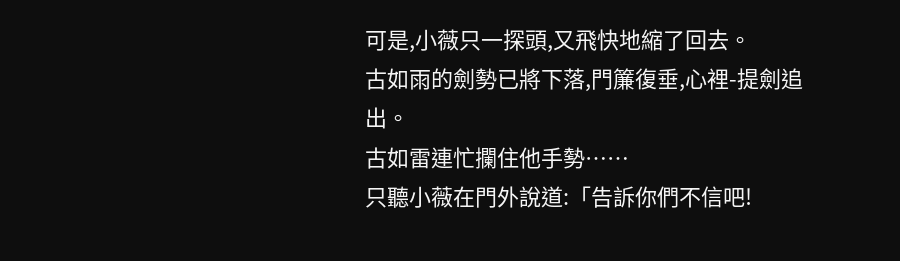可是,小薇只一探頭,又飛快地縮了回去。
古如雨的劍勢已將下落,門簾復垂,心裡-提劍追出。
古如雷連忙攔住他手勢……
只聽小薇在門外說道:「告訴你們不信吧!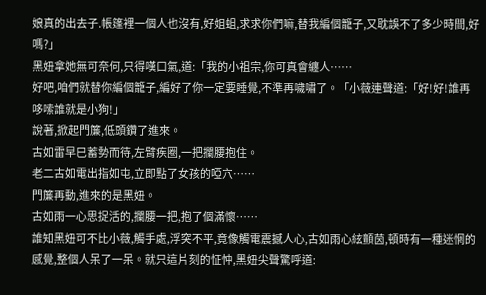娘真的出去子.帳篷裡一個人也沒有,好姐蛆,求求你們嘛,替我編個籠子,又耽誤不了多少時間,好嗎?」
黑妞拿她無可奈何,只得嘆口氣,道:「我的小祖宗,你可真會纏人……
好吧,咱們就替你編個籠子,編好了你一定要睡覺,不準再噦嘯了。「小薇連聲道:「好!好!誰再哆嗦誰就是小狗!」
說著,掀起門簾,低頭鑽了進來。
古如雷早巳蓄勢而待,左臂疾圈,一把攔腰抱住。
老二古如電出指如屯,立即點了女孩的啞穴……
門簾再動,進來的是黑妞。
古如雨一心思捉活的,攔腰一把,抱了個滿懷……
誰知黑妞可不比小薇,觸手處,浮突不平,竟像觸電震撼人心,古如雨心絃顫茵,頓時有一種迷惘的感覺,整個人呆了一呆。就只這片刻的怔忡,黑妞尖聲驚呼道: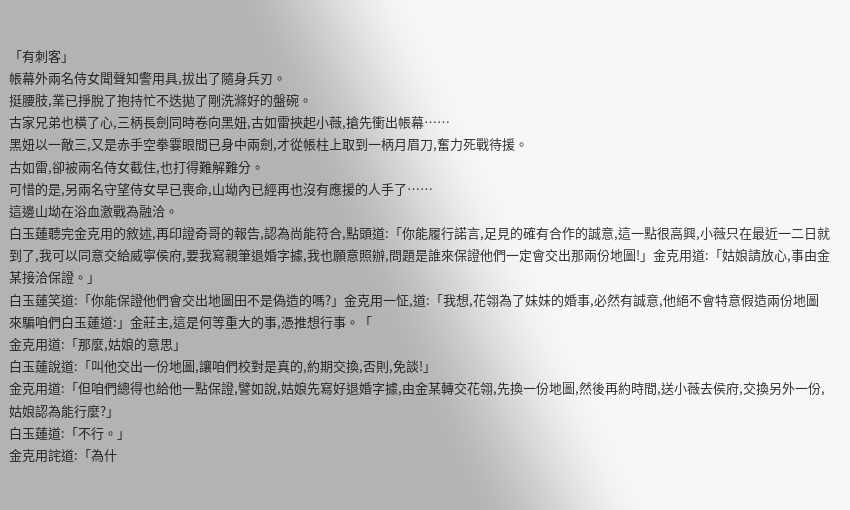「有刺客」
帳幕外兩名侍女聞聲知警用具,拔出了隨身兵刃。
挺腰肢,業已掙脫了抱持忙不迭拋了剛洗滌好的盤碗。
古家兄弟也橫了心,三柄長劍同時卷向黑妞,古如雷挾起小薇,搶先衝出帳幕……
黑妞以一敵三,又是赤手空拳霎眼間已身中兩劍,才從帳柱上取到一柄月眉刀,奮力死戰待援。
古如雷,卻被兩名侍女截住,也打得難解難分。
可惜的是,另兩名守望侍女早已喪命,山坳內已經再也沒有應援的人手了……
這邊山坳在浴血激戰為融洽。
白玉蓮聽完金克用的敘述,再印證奇哥的報告,認為尚能符合,點頭道:「你能履行諾言,足見的確有合作的誠意,這一點很高興,小薇只在最近一二日就到了,我可以同意交給威寧侯府,要我寫親筆退婚字據,我也願意照辦,問題是誰來保證他們一定會交出那兩份地圖!」金克用道:「姑娘請放心,事由金某接洽保證。」
白玉蓮笑道:「你能保證他們會交出地圖田不是偽造的嗎?」金克用一怔,道:「我想,花翎為了妹妹的婚事,必然有誠意,他絕不會特意假造兩份地圖來騙咱們白玉蓮道:」金莊主,這是何等重大的事,憑推想行事。「
金克用道:「那麼,姑娘的意思」
白玉蓮說道:「叫他交出一份地圖,讓咱們校對是真的,約期交換,否則,免談!」
金克用道:「但咱們總得也給他一點保證,譬如說,姑娘先寫好退婚字據,由金某轉交花翎,先換一份地圖,然後再約時間,送小薇去侯府,交換另外一份,姑娘認為能行麼?」
白玉蓮道:「不行。」
金克用詫道:「為什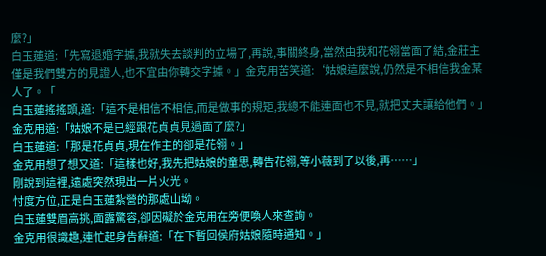麼?」
白玉蓮道:「先寫退婚字據,我就失去談判的立場了,再說,事關終身,當然由我和花翎當面了結,金莊主僅是我們雙方的見證人,也不宜由你轉交字據。」金克用苦笑道:‘姑娘這麼說,仍然是不相信我金某人了。「
白玉蓮搖搖頭,道:「這不是相信不相信,而是做事的規矩,我總不能連面也不見,就把丈夫讓給他們。」金克用道:「姑娘不是已經跟花貞貞見過面了麼?」
白玉蓮道:「那是花貞貞,現在作主的卻是花翎。」
金克用想了想又道:「這樣也好,我先把姑娘的童思,轉告花翎,等小薇到了以後,再……」
剛說到這裡,遠處突然現出一片火光。
忖度方位,正是白玉蓮紮營的那處山坳。
白玉蓮雙眉高挑,面露驚容,卻因礙於金克用在旁便喚人來查詢。
金克用很識趣,連忙起身告辭道:「在下暫回侯府姑娘隨時通知。」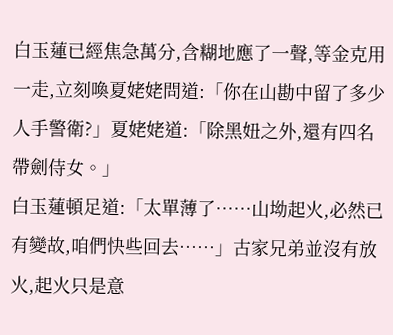白玉蓮已經焦急萬分,含糊地應了一聲,等金克用一走,立刻喚夏姥姥問道:「你在山勘中留了多少人手警衛?」夏姥姥道:「除黑妞之外,還有四名帶劍侍女。」
白玉蓮頓足道:「太單薄了……山坳起火,必然已有變故,咱們快些回去……」古家兄弟並沒有放火,起火只是意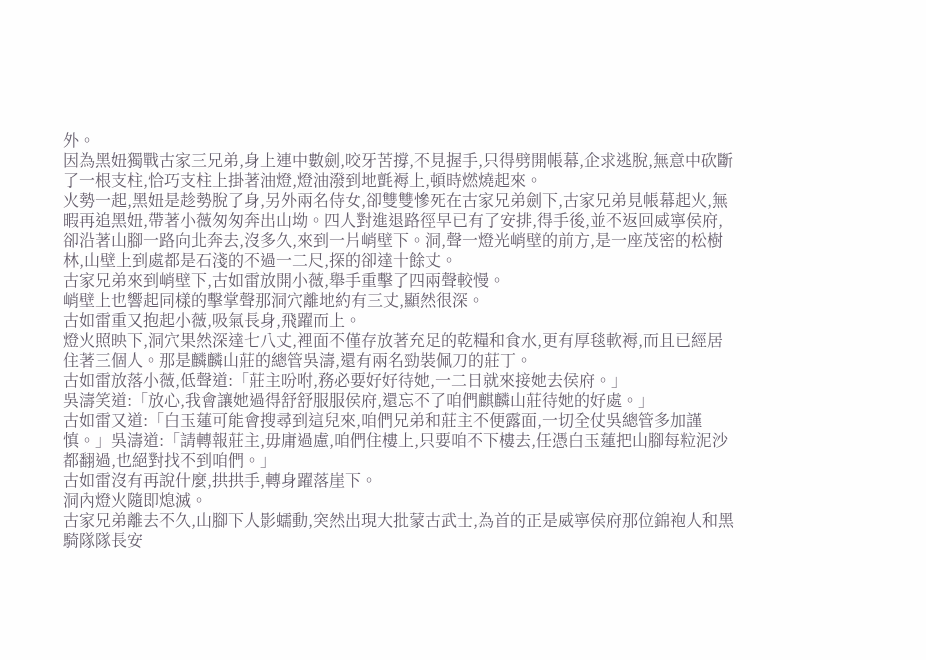外。
因為黑妞獨戰古家三兄弟,身上連中數劍,咬牙苦撐,不見握手,只得劈開帳幕,企求逃脫,無意中砍斷了一根支柱,恰巧支柱上掛著油燈,燈油潑到地氈褥上,頓時燃燒起來。
火勢一起,黑妞是趁勢脫了身,另外兩名侍女,卻雙雙慘死在古家兄弟劍下,古家兄弟見帳幕起火,無暇再追黑妞,帶著小薇匆匆奔出山坳。四人對進退路徑早已有了安排,得手後,並不返回威寧侯府,卻沿著山腳一路向北奔去,沒多久,來到一片峭壁下。洞,聲一燈光峭壁的前方,是一座茂密的松樹林,山壁上到處都是石淺的不過一二尺,探的卻達十餘丈。
古家兄弟來到峭壁下,古如雷放開小薇,舉手重擊了四兩聲較慢。
峭壁上也響起同樣的擊掌聲那洞穴離地約有三丈,顯然很深。
古如雷重又抱起小薇,吸氣長身,飛躍而上。
燈火照映下,洞穴果然深達七八丈,裡面不僅存放著充足的乾糧和食水,更有厚毯軟褥,而且已經居住著三個人。那是麟麟山莊的總管吳濤,還有兩名勁裝佩刀的莊丁。
古如雷放落小薇,低聲道:「莊主吩咐,務必要好好待她,一二日就來接她去侯府。」
吳濤笑道:「放心,我會讓她過得舒舒服服侯府,還忘不了咱們麒麟山莊待她的好處。」
古如雷又道:「白玉蓮可能會搜尋到這兒來,咱們兄弟和莊主不便露面,一切全仗吳總管多加謹慎。」吳濤道:「請轉報莊主,毋庸過慮,咱們住樓上,只要咱不下樓去,任憑白玉蓮把山腳每粒泥沙都翻過,也絕對找不到咱們。」
古如雷沒有再說什麼,拱拱手,轉身躍落崖下。
洞內燈火隨即熄滅。
古家兄弟離去不久,山腳下人影蠕動,突然出現大批蒙古武士,為首的正是威寧侯府那位錦袍人和黑騎隊隊長安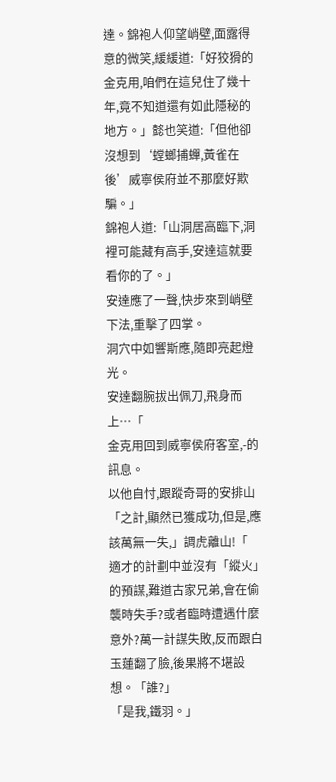達。錦袍人仰望峭壁,面露得意的微笑,緩緩道:「好狡猾的金克用,咱們在這兒住了幾十年,竟不知道還有如此隱秘的地方。」懿也笑道:「但他卻沒想到‘螳螂捕蟬,黃雀在後’威寧侯府並不那麼好欺騙。」
錦袍人道:「山洞居高臨下,洞裡可能藏有高手,安達這就要看你的了。」
安達應了一聲,快步來到峭壁下法,重擊了四掌。
洞穴中如響斯應,隨即亮起燈光。
安達翻腕拔出佩刀,飛身而上…「
金克用回到威寧侯府客室,-的訊息。
以他自忖,跟蹤奇哥的安排山「之計,顯然已獲成功,但是,應該萬無一失,」調虎離山!「
適才的計劃中並沒有「縱火」的預謀,難道古家兄弟,會在偷襲時失手?或者臨時遭遇什麼意外?萬一計謀失敗,反而跟白玉蓮翻了臉,後果將不堪設想。「誰?」
「是我,鐵羽。」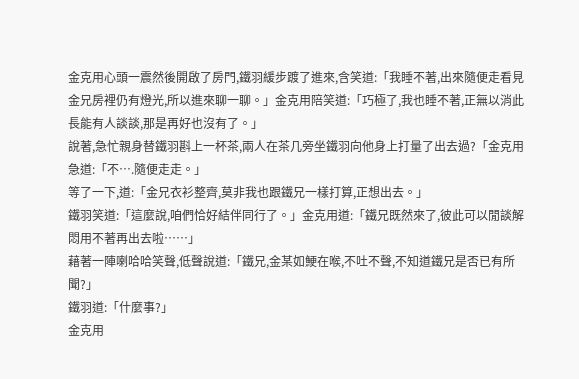金克用心頭一震然後開啟了房門,鐵羽緩步踱了進來,含笑道:「我睡不著,出來隨便走看見金兄房裡仍有燈光,所以進來聊一聊。」金克用陪笑道:「巧極了,我也睡不著,正無以消此長能有人談談,那是再好也沒有了。」
說著,急忙親身替鐵羽斟上一杯茶,兩人在茶几旁坐鐵羽向他身上打量了出去過?「金克用急道:「不….隨便走走。」
等了一下,道:「金兄衣衫整齊,莫非我也跟鐵兄一樣打算,正想出去。」
鐵羽笑道:「這麼說,咱們恰好結伴同行了。」金克用道:「鐵兄既然來了,彼此可以閒談解悶用不著再出去啦……」
藉著一陣喇哈哈笑聲,低聲說道:「鐵兄,金某如鯁在喉,不吐不聲,不知道鐵兄是否已有所聞?」
鐵羽道:「什麼事?」
金克用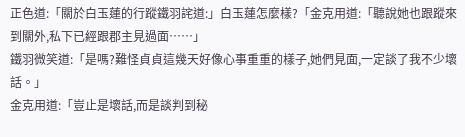正色道:「關於白玉蓮的行蹤鐵羽詫道:」白玉蓮怎麼樣?「金克用道:「聽說她也跟蹤來到關外,私下已經跟郡主見過面……」
鐵羽微笑道:「是嗎?難怪貞貞這幾天好像心事重重的樣子,她們見面,一定談了我不少壞話。」
金克用道:「豈止是壞話,而是談判到秘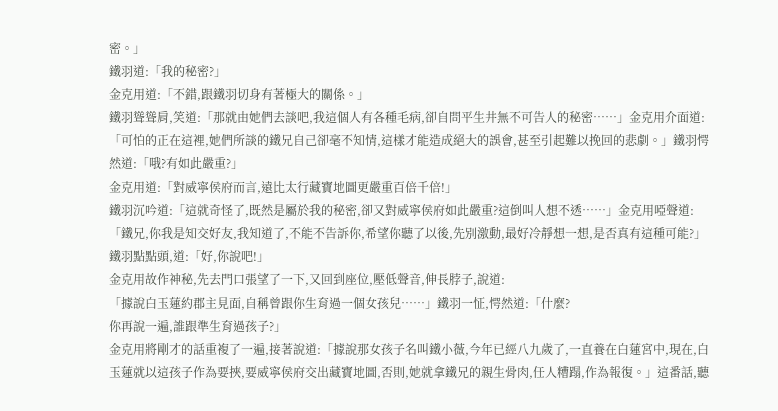密。」
鐵羽道:「我的秘密?」
金克用道:「不錯,跟鐵羽切身有著極大的關係。」
鐵羽聳聳肩,笑道:「那就由她們去談吧,我這個人有各種毛病,卻自問平生井無不可告人的秘密……」金克用介面道:「可怕的正在這裡,她們所談的鐵兄自己卻毫不知情,這樣才能造成絕大的誤會,甚至引起難以挽回的悲劇。」鐵羽愕然道:「哦?有如此嚴重?」
金克用道:「對威寧侯府而言,遠比太行藏寶地圖更嚴重百倍千倍!」
鐵羽沉吟道:「這就奇怪了,既然是屬於我的秘密,卻又對威寧侯府如此嚴重?這倒叫人想不透……」金克用啞聲道:「鐵兄,你我是知交好友,我知道了,不能不告訴你,希望你聽了以後,先別激動,最好冷靜想一想,是否真有這種可能?」鐵羽點點頭,道:「好,你說吧!」
金克用故作神秘,先去門口張望了一下,又回到座位,壓低聲音,伸長脖子,說道:
「據說白玉蓮約郡主見面,自稱曾跟你生育過一個女孩兒……」鐵羽一怔,愕然道:「什麼?
你再說一遍,誰跟準生育過孩子?」
金克用將剛才的話重複了一遍,接著說道:「據說那女孩子名叫鐵小薇,今年已經八九歲了,一直養在白蓮宮中,現在,白玉蓮就以這孩子作為要挾,要威寧侯府交出藏寶地圖,否則,她就拿鐵兄的親生骨肉,任人糟蹋,作為報復。」這番話,聽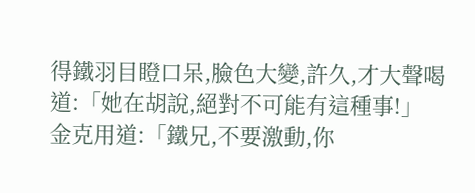得鐵羽目瞪口呆,臉色大變,許久,才大聲喝道:「她在胡說,絕對不可能有這種事!」
金克用道:「鐵兄,不要激動,你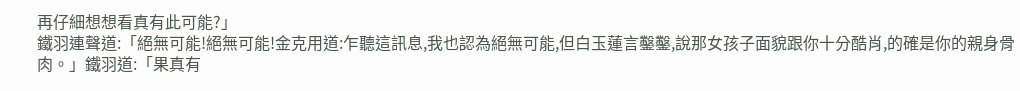再仔細想想看真有此可能?」
鐵羽連聲道:「絕無可能!絕無可能!金克用道:乍聽這訊息,我也認為絕無可能,但白玉蓮言鑿鑿,說那女孩子面貌跟你十分酷肖,的確是你的親身骨肉。」鐵羽道:「果真有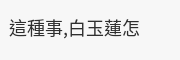這種事,白玉蓮怎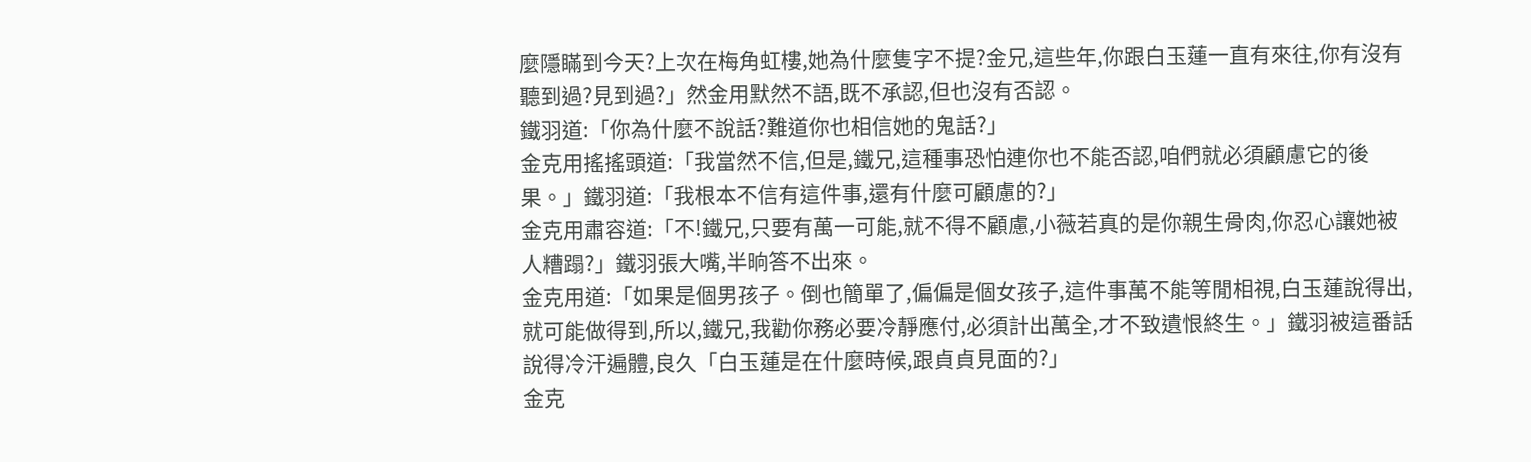麼隱瞞到今天?上次在梅角虹樓,她為什麼隻字不提?金兄,這些年,你跟白玉蓮一直有來往,你有沒有聽到過?見到過?」然金用默然不語,既不承認,但也沒有否認。
鐵羽道:「你為什麼不說話?難道你也相信她的鬼話?」
金克用搖搖頭道:「我當然不信,但是,鐵兄,這種事恐怕連你也不能否認,咱們就必須顧慮它的後果。」鐵羽道:「我根本不信有這件事,還有什麼可顧慮的?」
金克用肅容道:「不!鐵兄,只要有萬一可能,就不得不顧慮,小薇若真的是你親生骨肉,你忍心讓她被人糟蹋?」鐵羽張大嘴,半晌答不出來。
金克用道:「如果是個男孩子。倒也簡單了,偏偏是個女孩子,這件事萬不能等閒相視,白玉蓮說得出,就可能做得到,所以,鐵兄,我勸你務必要冷靜應付,必須計出萬全,才不致遺恨終生。」鐵羽被這番話說得冷汗遍體,良久「白玉蓮是在什麼時候,跟貞貞見面的?」
金克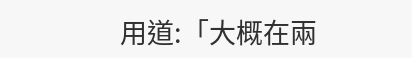用道:「大概在兩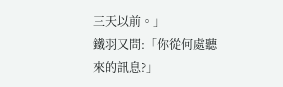三天以前。」
鐵羽又問:「你從何處聽來的訊息?」